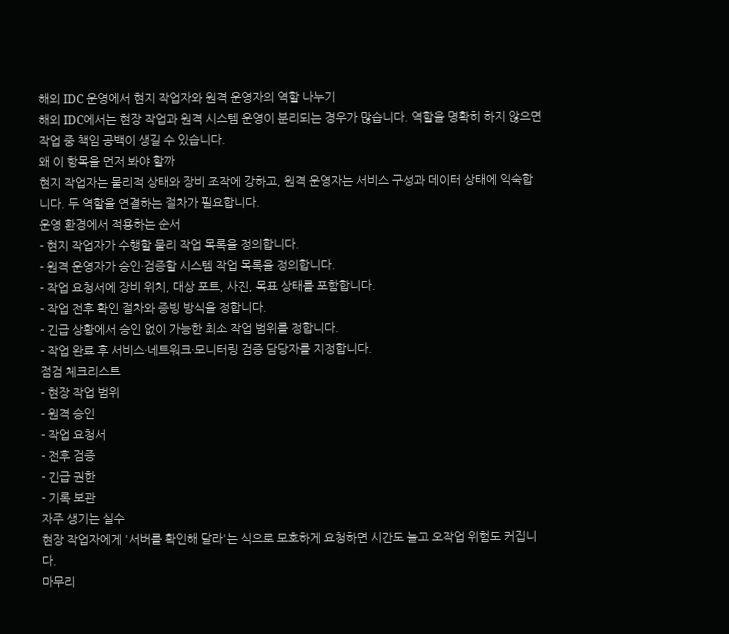해외 IDC 운영에서 현지 작업자와 원격 운영자의 역할 나누기
해외 IDC에서는 현장 작업과 원격 시스템 운영이 분리되는 경우가 많습니다. 역할을 명확히 하지 않으면 작업 중 책임 공백이 생길 수 있습니다.
왜 이 항목을 먼저 봐야 할까
현지 작업자는 물리적 상태와 장비 조작에 강하고, 원격 운영자는 서비스 구성과 데이터 상태에 익숙합니다. 두 역할을 연결하는 절차가 필요합니다.
운영 환경에서 적용하는 순서
- 현지 작업자가 수행할 물리 작업 목록을 정의합니다.
- 원격 운영자가 승인·검증할 시스템 작업 목록을 정의합니다.
- 작업 요청서에 장비 위치, 대상 포트, 사진, 목표 상태를 포함합니다.
- 작업 전후 확인 절차와 증빙 방식을 정합니다.
- 긴급 상황에서 승인 없이 가능한 최소 작업 범위를 정합니다.
- 작업 완료 후 서비스·네트워크·모니터링 검증 담당자를 지정합니다.
점검 체크리스트
- 현장 작업 범위
- 원격 승인
- 작업 요청서
- 전후 검증
- 긴급 권한
- 기록 보관
자주 생기는 실수
현장 작업자에게 '서버를 확인해 달라'는 식으로 모호하게 요청하면 시간도 늘고 오작업 위험도 커집니다.
마무리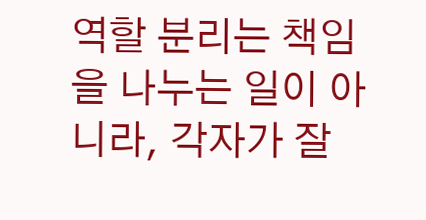역할 분리는 책임을 나누는 일이 아니라, 각자가 잘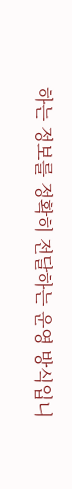하는 정보를 정확히 전달하는 운영 방식입니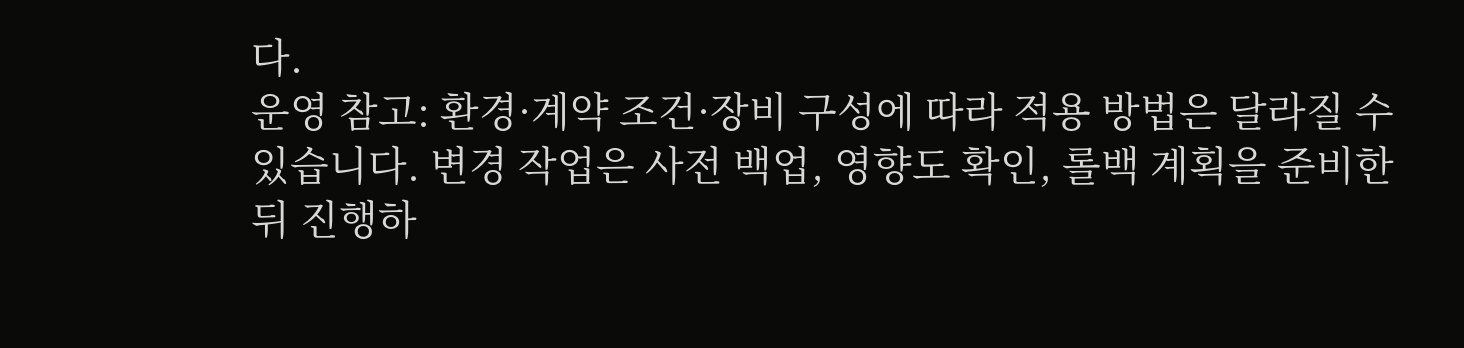다.
운영 참고: 환경·계약 조건·장비 구성에 따라 적용 방법은 달라질 수 있습니다. 변경 작업은 사전 백업, 영향도 확인, 롤백 계획을 준비한 뒤 진행하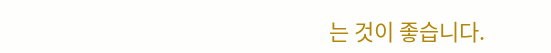는 것이 좋습니다.